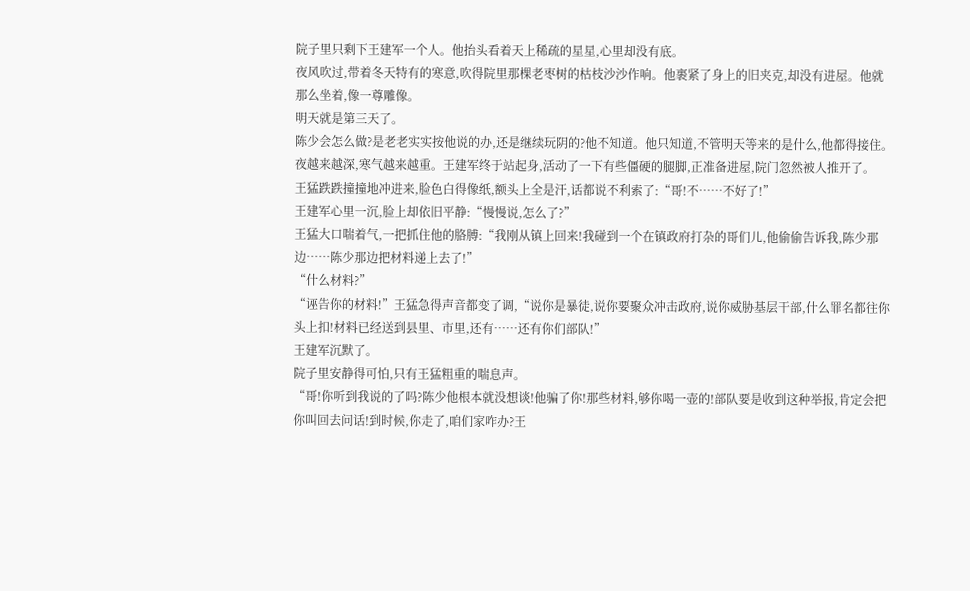院子里只剩下王建军一个人。他抬头看着天上稀疏的星星,心里却没有底。
夜风吹过,带着冬天特有的寒意,吹得院里那棵老枣树的枯枝沙沙作响。他裹紧了身上的旧夹克,却没有进屋。他就那么坐着,像一尊雕像。
明天就是第三天了。
陈少会怎么做?是老老实实按他说的办,还是继续玩阴的?他不知道。他只知道,不管明天等来的是什么,他都得接住。
夜越来越深,寒气越来越重。王建军终于站起身,活动了一下有些僵硬的腿脚,正准备进屋,院门忽然被人推开了。
王猛跌跌撞撞地冲进来,脸色白得像纸,额头上全是汗,话都说不利索了:“哥!不……不好了!”
王建军心里一沉,脸上却依旧平静:“慢慢说,怎么了?”
王猛大口喘着气,一把抓住他的胳膊:“我刚从镇上回来!我碰到一个在镇政府打杂的哥们儿,他偷偷告诉我,陈少那边……陈少那边把材料递上去了!”
“什么材料?”
“诬告你的材料!”王猛急得声音都变了调,“说你是暴徒,说你要聚众冲击政府,说你威胁基层干部,什么罪名都往你头上扣!材料已经送到县里、市里,还有……还有你们部队!”
王建军沉默了。
院子里安静得可怕,只有王猛粗重的喘息声。
“哥!你听到我说的了吗?陈少他根本就没想谈!他骗了你!那些材料,够你喝一壶的!部队要是收到这种举报,肯定会把你叫回去问话!到时候,你走了,咱们家咋办?王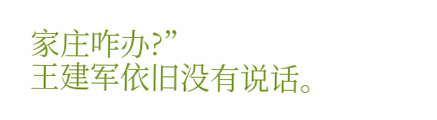家庄咋办?”
王建军依旧没有说话。